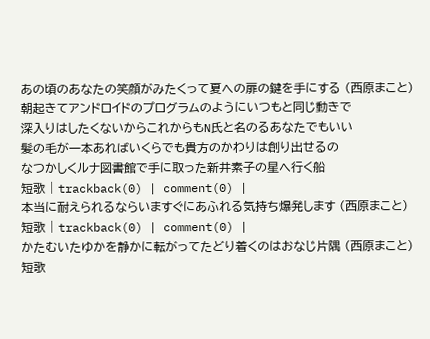あの頃のあなたの笑顔がみたくって夏への扉の鍵を手にする (西原まこと)
朝起きてアンドロイドのプログラムのようにいつもと同じ動きで
深入りはしたくないからこれからもN氏と名のるあなたでもいい
髪の毛が一本あればいくらでも貴方のかわりは創り出せるの
なつかしくルナ図書館で手に取った新井素子の星へ行く船
短歌 | trackback(0) | comment(0) |
本当に耐えられるならいますぐにあふれる気持ち爆発します (西原まこと)
短歌 | trackback(0) | comment(0) |
かたむいたゆかを静かに転がってたどり着くのはおなじ片隅 (西原まこと)
短歌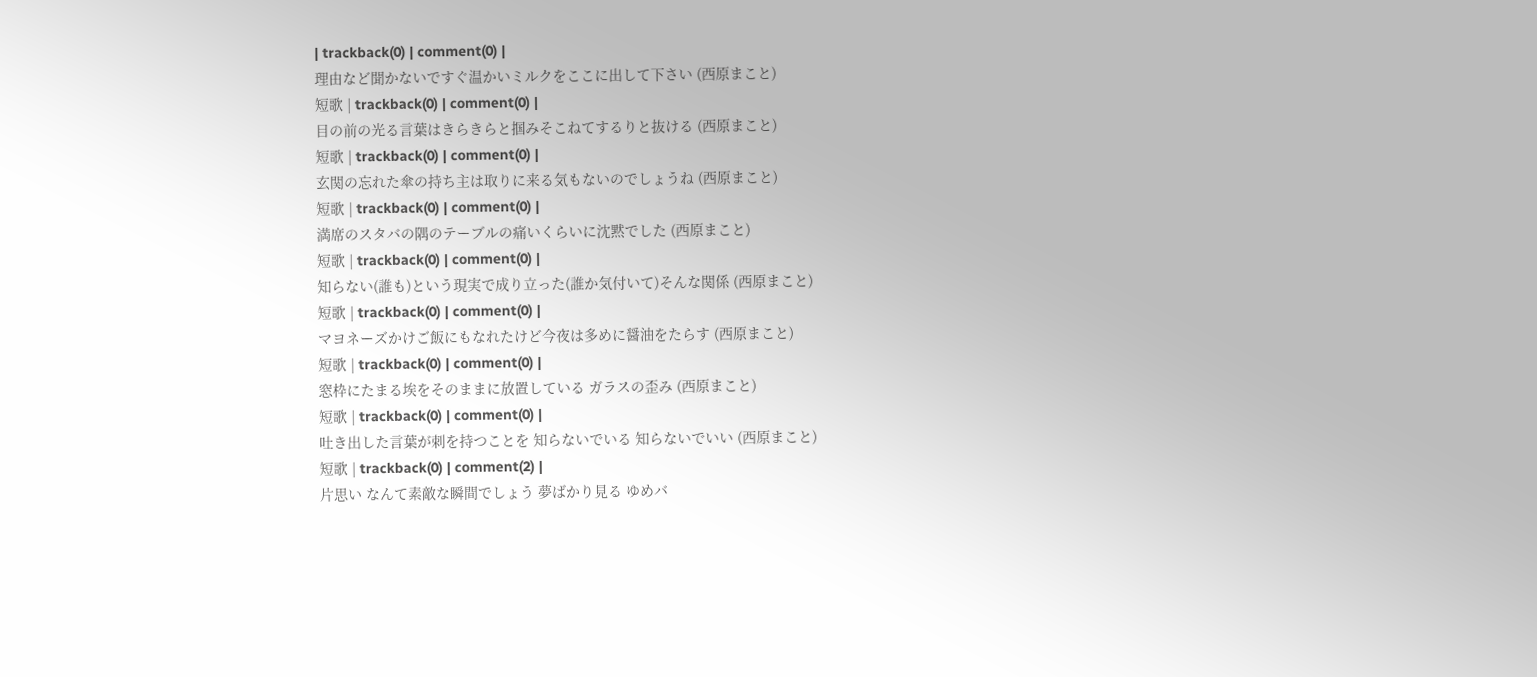| trackback(0) | comment(0) |
理由など聞かないですぐ温かいミルクをここに出して下さい (西原まこと)
短歌 | trackback(0) | comment(0) |
目の前の光る言葉はきらきらと掴みそこねてするりと抜ける (西原まこと)
短歌 | trackback(0) | comment(0) |
玄関の忘れた傘の持ち主は取りに来る気もないのでしょうね (西原まこと)
短歌 | trackback(0) | comment(0) |
満席のスタバの隅のテーブルの痛いくらいに沈黙でした (西原まこと)
短歌 | trackback(0) | comment(0) |
知らない(誰も)という現実で成り立った(誰か気付いて)そんな関係 (西原まこと)
短歌 | trackback(0) | comment(0) |
マヨネーズかけご飯にもなれたけど今夜は多めに醤油をたらす (西原まこと)
短歌 | trackback(0) | comment(0) |
窓枠にたまる埃をそのままに放置している ガラスの歪み (西原まこと)
短歌 | trackback(0) | comment(0) |
吐き出した言葉が刺を持つことを 知らないでいる 知らないでいい (西原まこと)
短歌 | trackback(0) | comment(2) |
片思い なんて素敵な瞬間でしょう 夢ばかり見る ゆめバ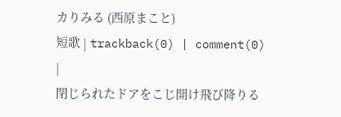カりみる (西原まこと)
短歌 | trackback(0) | comment(0) |
閉じられたドアをこじ開け飛び降りる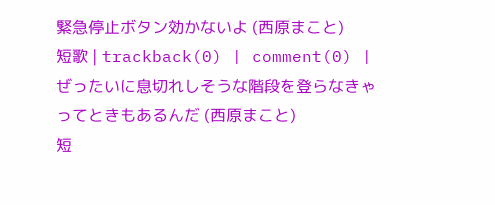緊急停止ボタン効かないよ (西原まこと)
短歌 | trackback(0) | comment(0) |
ぜったいに息切れしそうな階段を登らなきゃってときもあるんだ (西原まこと)
短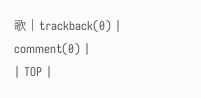歌 | trackback(0) | comment(0) |
| TOP |